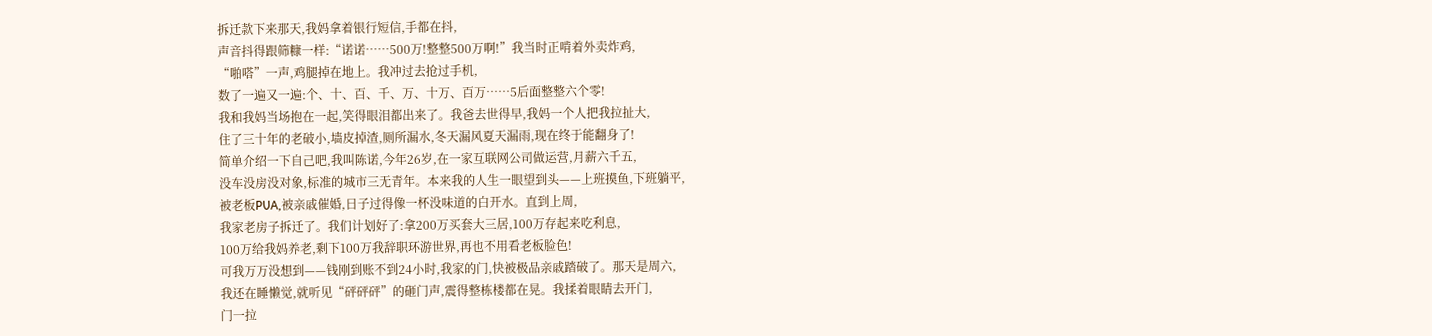拆迁款下来那天,我妈拿着银行短信,手都在抖,
声音抖得跟筛糠一样:“诺诺……500万!整整500万啊!”我当时正啃着外卖炸鸡,
“啪嗒”一声,鸡腿掉在地上。我冲过去抢过手机,
数了一遍又一遍:个、十、百、千、万、十万、百万……5后面整整六个零!
我和我妈当场抱在一起,笑得眼泪都出来了。我爸去世得早,我妈一个人把我拉扯大,
住了三十年的老破小,墙皮掉渣,厕所漏水,冬天漏风夏天漏雨,现在终于能翻身了!
简单介绍一下自己吧,我叫陈诺,今年26岁,在一家互联网公司做运营,月薪六千五,
没车没房没对象,标准的城市三无青年。本来我的人生一眼望到头——上班摸鱼,下班躺平,
被老板PUA,被亲戚催婚,日子过得像一杯没味道的白开水。直到上周,
我家老房子拆迁了。我们计划好了:拿200万买套大三居,100万存起来吃利息,
100万给我妈养老,剩下100万我辞职环游世界,再也不用看老板脸色!
可我万万没想到——钱刚到账不到24小时,我家的门,快被极品亲戚踏破了。那天是周六,
我还在睡懒觉,就听见“砰砰砰”的砸门声,震得整栋楼都在晃。我揉着眼睛去开门,
门一拉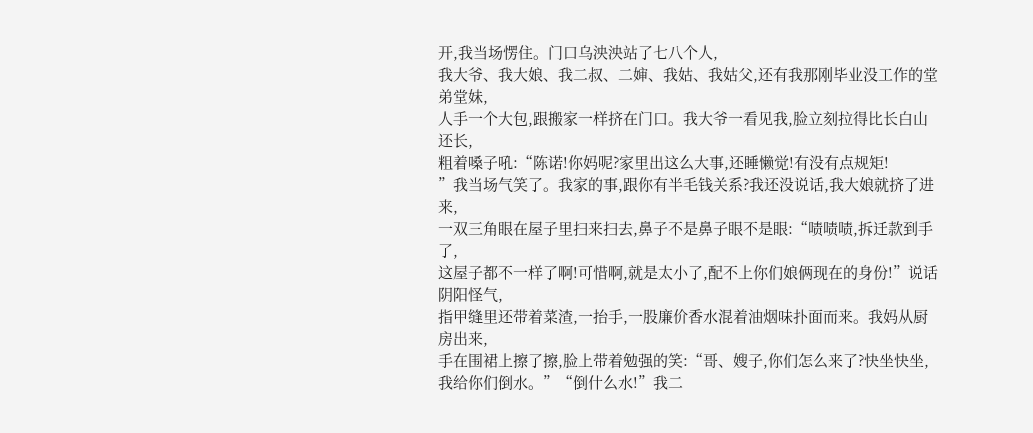开,我当场愣住。门口乌泱泱站了七八个人,
我大爷、我大娘、我二叔、二婶、我姑、我姑父,还有我那刚毕业没工作的堂弟堂妹,
人手一个大包,跟搬家一样挤在门口。我大爷一看见我,脸立刻拉得比长白山还长,
粗着嗓子吼:“陈诺!你妈呢?家里出这么大事,还睡懒觉!有没有点规矩!
”我当场气笑了。我家的事,跟你有半毛钱关系?我还没说话,我大娘就挤了进来,
一双三角眼在屋子里扫来扫去,鼻子不是鼻子眼不是眼:“啧啧啧,拆迁款到手了,
这屋子都不一样了啊!可惜啊,就是太小了,配不上你们娘俩现在的身份!”说话阴阳怪气,
指甲缝里还带着菜渣,一抬手,一股廉价香水混着油烟味扑面而来。我妈从厨房出来,
手在围裙上擦了擦,脸上带着勉强的笑:“哥、嫂子,你们怎么来了?快坐快坐,
我给你们倒水。”“倒什么水!”我二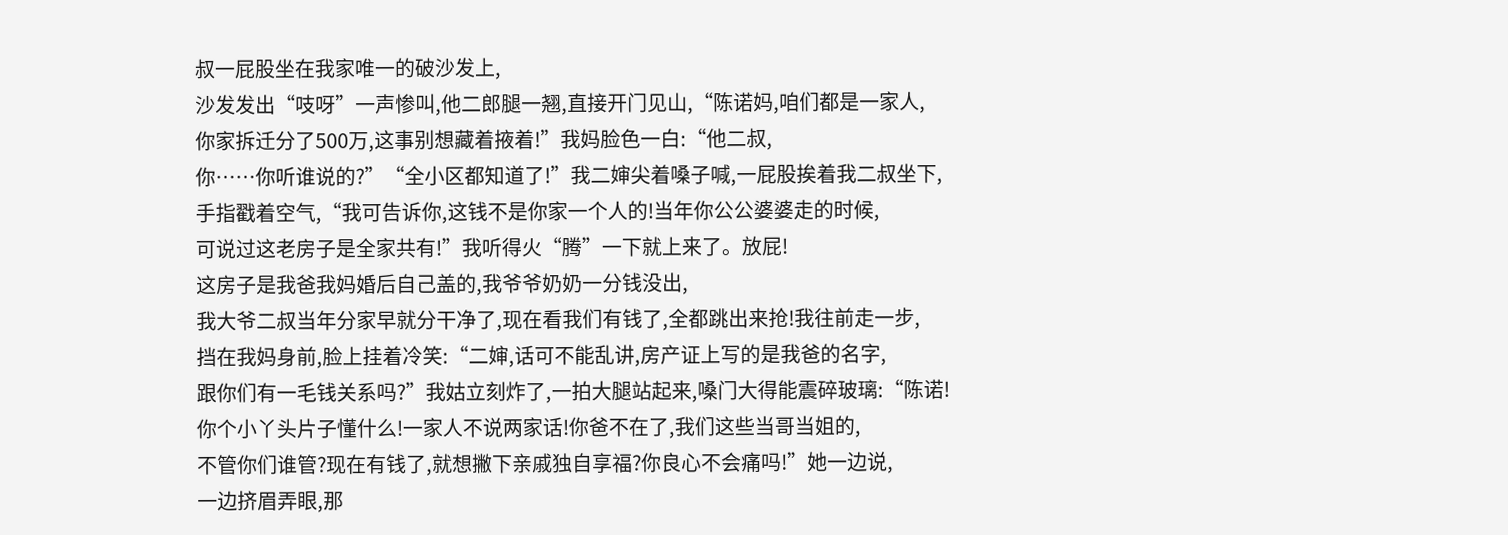叔一屁股坐在我家唯一的破沙发上,
沙发发出“吱呀”一声惨叫,他二郎腿一翘,直接开门见山,“陈诺妈,咱们都是一家人,
你家拆迁分了500万,这事别想藏着掖着!”我妈脸色一白:“他二叔,
你……你听谁说的?”“全小区都知道了!”我二婶尖着嗓子喊,一屁股挨着我二叔坐下,
手指戳着空气,“我可告诉你,这钱不是你家一个人的!当年你公公婆婆走的时候,
可说过这老房子是全家共有!”我听得火“腾”一下就上来了。放屁!
这房子是我爸我妈婚后自己盖的,我爷爷奶奶一分钱没出,
我大爷二叔当年分家早就分干净了,现在看我们有钱了,全都跳出来抢!我往前走一步,
挡在我妈身前,脸上挂着冷笑:“二婶,话可不能乱讲,房产证上写的是我爸的名字,
跟你们有一毛钱关系吗?”我姑立刻炸了,一拍大腿站起来,嗓门大得能震碎玻璃:“陈诺!
你个小丫头片子懂什么!一家人不说两家话!你爸不在了,我们这些当哥当姐的,
不管你们谁管?现在有钱了,就想撇下亲戚独自享福?你良心不会痛吗!”她一边说,
一边挤眉弄眼,那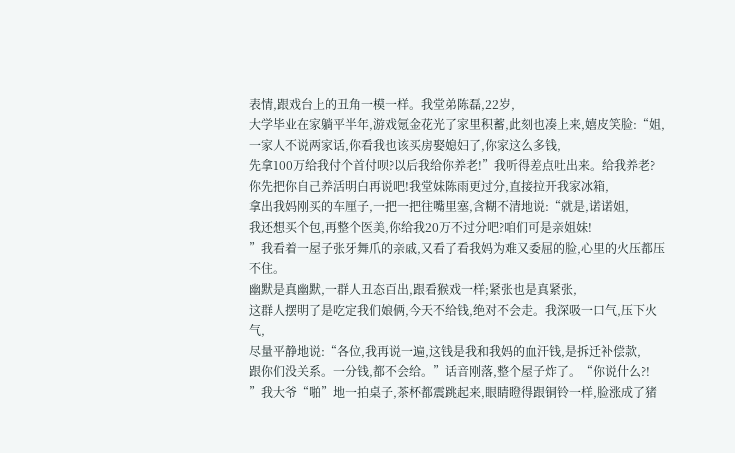表情,跟戏台上的丑角一模一样。我堂弟陈磊,22岁,
大学毕业在家躺平半年,游戏氪金花光了家里积蓄,此刻也凑上来,嬉皮笑脸:“姐,
一家人不说两家话,你看我也该买房娶媳妇了,你家这么多钱,
先拿100万给我付个首付呗?以后我给你养老!”我听得差点吐出来。给我养老?
你先把你自己养活明白再说吧!我堂妹陈雨更过分,直接拉开我家冰箱,
拿出我妈刚买的车厘子,一把一把往嘴里塞,含糊不清地说:“就是,诺诺姐,
我还想买个包,再整个医美,你给我20万不过分吧?咱们可是亲姐妹!
”我看着一屋子张牙舞爪的亲戚,又看了看我妈为难又委屈的脸,心里的火压都压不住。
幽默是真幽默,一群人丑态百出,跟看猴戏一样;紧张也是真紧张,
这群人摆明了是吃定我们娘俩,今天不给钱,绝对不会走。我深吸一口气,压下火气,
尽量平静地说:“各位,我再说一遍,这钱是我和我妈的血汗钱,是拆迁补偿款,
跟你们没关系。一分钱,都不会给。”话音刚落,整个屋子炸了。“你说什么?!
”我大爷“啪”地一拍桌子,茶杯都震跳起来,眼睛瞪得跟铜铃一样,脸涨成了猪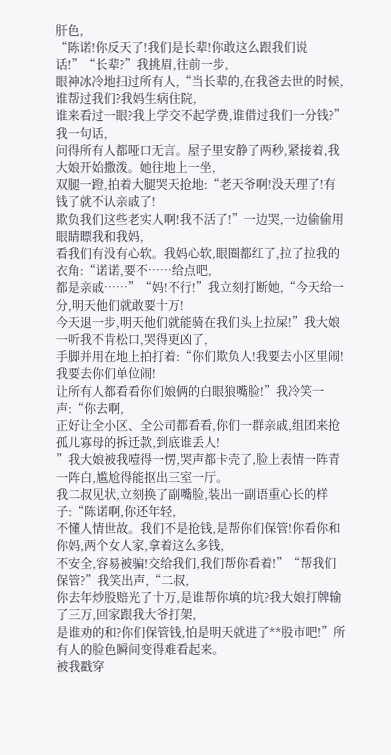肝色,
“陈诺!你反天了!我们是长辈!你敢这么跟我们说话!”“长辈?”我挑眉,往前一步,
眼神冰冷地扫过所有人,“当长辈的,在我爸去世的时候,谁帮过我们?我妈生病住院,
谁来看过一眼?我上学交不起学费,谁借过我们一分钱?”我一句话,
问得所有人都哑口无言。屋子里安静了两秒,紧接着,我大娘开始撒泼。她往地上一坐,
双腿一蹬,拍着大腿哭天抢地:“老天爷啊!没天理了!有钱了就不认亲戚了!
欺负我们这些老实人啊!我不活了!”一边哭,一边偷偷用眼睛瞟我和我妈,
看我们有没有心软。我妈心软,眼圈都红了,拉了拉我的衣角:“诺诺,要不……给点吧,
都是亲戚……”“妈!不行!”我立刻打断她,“今天给一分,明天他们就敢要十万!
今天退一步,明天他们就能骑在我们头上拉屎!”我大娘一听我不肯松口,哭得更凶了,
手脚并用在地上拍打着:“你们欺负人!我要去小区里闹!我要去你们单位闹!
让所有人都看看你们娘俩的白眼狼嘴脸!”我冷笑一声:“你去啊,
正好让全小区、全公司都看看,你们一群亲戚,组团来抢孤儿寡母的拆迁款,到底谁丢人!
”我大娘被我噎得一愣,哭声都卡壳了,脸上表情一阵青一阵白,尴尬得能抠出三室一厅。
我二叔见状,立刻换了副嘴脸,装出一副语重心长的样子:“陈诺啊,你还年轻,
不懂人情世故。我们不是抢钱,是帮你们保管!你看你和你妈,两个女人家,拿着这么多钱,
不安全,容易被骗!交给我们,我们帮你看着!”“帮我们保管?”我笑出声,“二叔,
你去年炒股赔光了十万,是谁帮你填的坑?我大娘打牌输了三万,回家跟我大爷打架,
是谁劝的和?你们保管钱,怕是明天就进了**股市吧!”所有人的脸色瞬间变得难看起来。
被我戳穿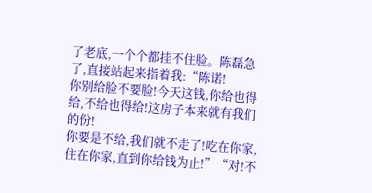了老底,一个个都挂不住脸。陈磊急了,直接站起来指着我:“陈诺!
你别给脸不要脸!今天这钱,你给也得给,不给也得给!这房子本来就有我们的份!
你要是不给,我们就不走了!吃在你家,住在你家,直到你给钱为止!”“对!不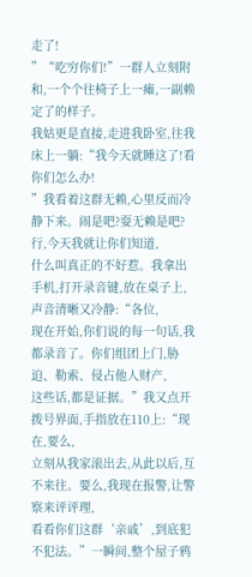走了!
”“吃穷你们!”一群人立刻附和,一个个往椅子上一瘫,一副赖定了的样子。
我姑更是直接,走进我卧室,往我床上一躺:“我今天就睡这了!看你们怎么办!
”我看着这群无赖,心里反而冷静下来。闹是吧?耍无赖是吧?行,今天我就让你们知道,
什么叫真正的不好惹。我拿出手机,打开录音键,放在桌子上,声音清晰又冷静:“各位,
现在开始,你们说的每一句话,我都录音了。你们组团上门,胁迫、勒索、侵占他人财产,
这些话,都是证据。”我又点开拨号界面,手指放在110上:“现在,要么,
立刻从我家滚出去,从此以后,互不来往。要么,我现在报警,让警察来评评理,
看看你们这群‘亲戚’,到底犯不犯法。”一瞬间,整个屋子鸦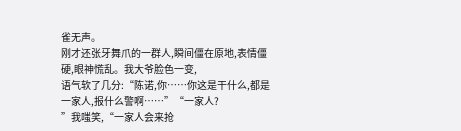雀无声。
刚才还张牙舞爪的一群人,瞬间僵在原地,表情僵硬,眼神慌乱。我大爷脸色一变,
语气软了几分:“陈诺,你……你这是干什么,都是一家人,报什么警啊……”“一家人?
”我嗤笑,“一家人会来抢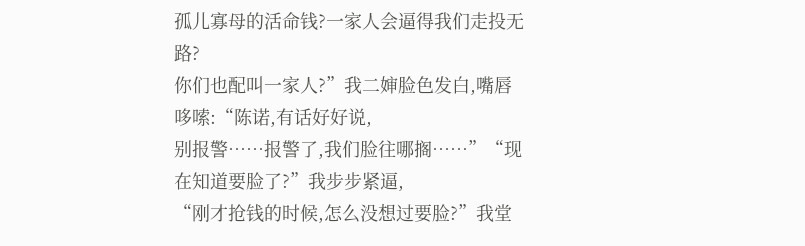孤儿寡母的活命钱?一家人会逼得我们走投无路?
你们也配叫一家人?”我二婶脸色发白,嘴唇哆嗦:“陈诺,有话好好说,
别报警……报警了,我们脸往哪搁……”“现在知道要脸了?”我步步紧逼,
“刚才抢钱的时候,怎么没想过要脸?”我堂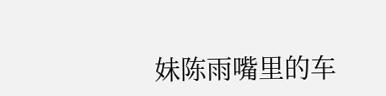妹陈雨嘴里的车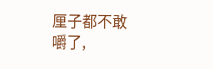厘子都不敢嚼了,